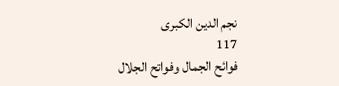نجم الدين الكبرى
117
فوائح الجمال وفواتح الجلال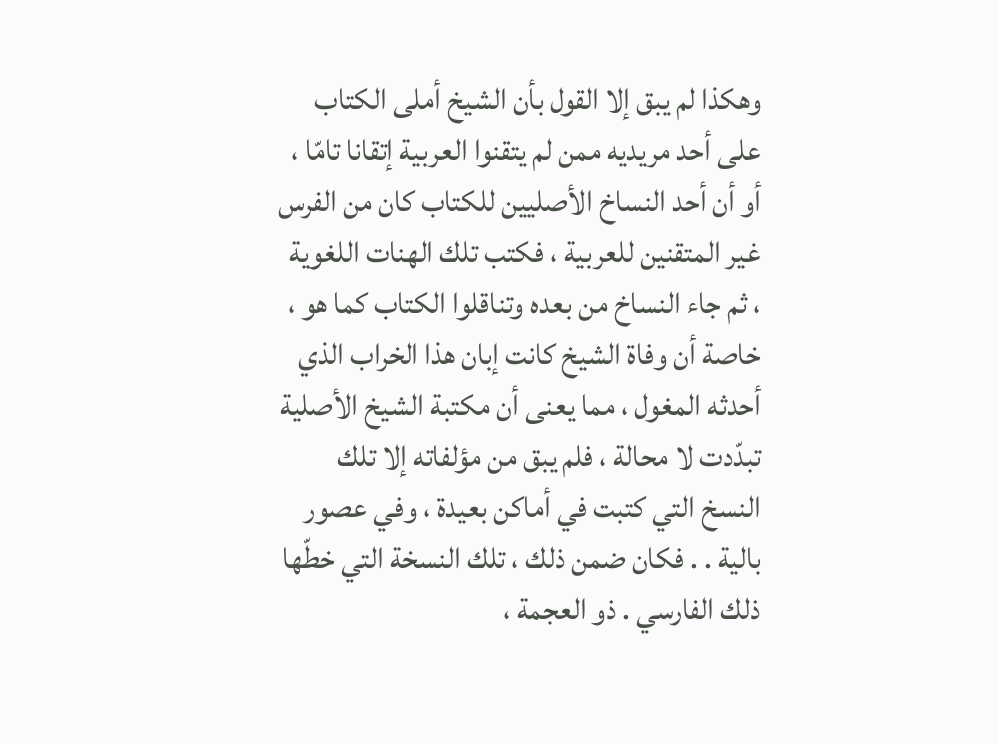وهكذا لم يبق إلا القول بأن الشيخ أملى الكتاب على أحد مريديه ممن لم يتقنوا العربية إتقانا تامّا ، أو أن أحد النساخ الأصليين للكتاب كان من الفرس غير المتقنين للعربية ، فكتب تلك الهنات اللغوية ، ثم جاء النساخ من بعده وتناقلوا الكتاب كما هو ، خاصة أن وفاة الشيخ كانت إبان هذا الخراب الذي أحدثه المغول ، مما يعنى أن مكتبة الشيخ الأصلية تبدّدت لا محالة ، فلم يبق من مؤلفاته إلا تلك النسخ التي كتبت في أماكن بعيدة ، وفي عصور بالية . . فكان ضمن ذلك ، تلك النسخة التي خطّها ذلك الفارسي . ذو العجمة ،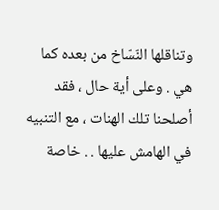وتناقلها النّسّاخ من بعده كما هي . وعلى أية حال ، فقد أصلحنا تلك الهنات ، مع التنبيه في الهامش عليها . . خاصة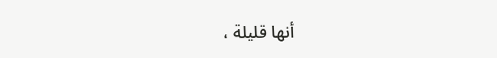أنها قليلة ،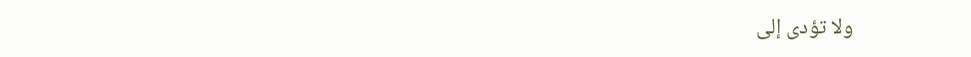ولا تؤدى إلى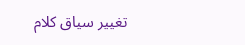تغيير سياق كلام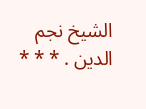الشيخ نجم الدين . * * *